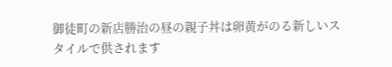御徒町の新店勝治の昼の親子丼は卵黄がのる新しいスタイルで供されます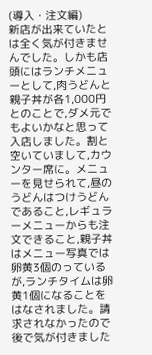(導入・注文編)
新店が出来ていたとは全く気が付きませんでした。しかも店頭にはランチメニューとして,肉うどんと親子丼が各1,000円とのことで,ダメ元でもよいかなと思って入店しました。割と空いていまして,カウンター席に。メニューを見せられて,昼のうどんはつけうどんであること,レギュラーメニューからも注文できること,親子丼はメニュー写真では卵黄3個のっているが,ランチタイムは卵黄1個になることをはなされました。請求されなかったので後で気が付きました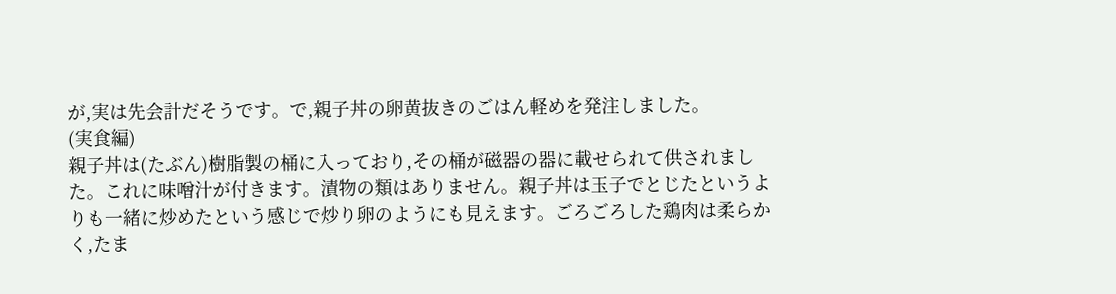が,実は先会計だそうです。で,親子丼の卵黄抜きのごはん軽めを発注しました。
(実食編)
親子丼は(たぶん)樹脂製の桶に入っており,その桶が磁器の器に載せられて供されました。これに味噌汁が付きます。漬物の類はありません。親子丼は玉子でとじたというよりも一緒に炒めたという感じで炒り卵のようにも見えます。ごろごろした鶏肉は柔らかく,たま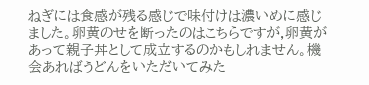ねぎには食感が残る感じで味付けは濃いめに感じました。卵黄のせを断ったのはこちらですが,卵黄があって親子丼として成立するのかもしれません。機会あればうどんをいただいてみた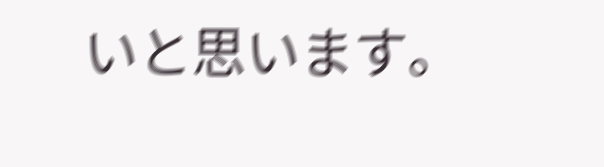いと思います。